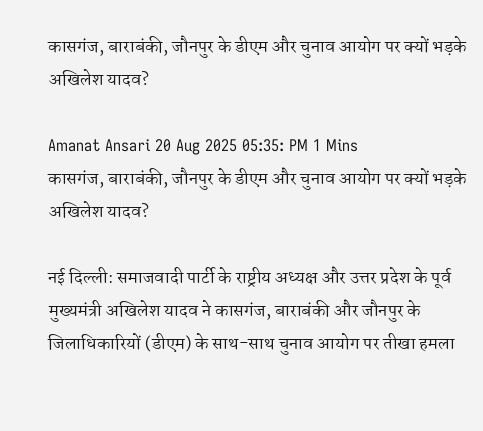कासगंज, बाराबंकी, जौनपुर के डीएम और चुनाव आयोग पर क्यों भड़के अखिलेश यादव?

Amanat Ansari 20 Aug 2025 05:35: PM 1 Mins
कासगंज, बाराबंकी, जौनपुर के डीएम और चुनाव आयोग पर क्यों भड़के अखिलेश यादव?

नई दिल्ली: समाजवादी पार्टी के राष्ट्रीय अध्यक्ष और उत्तर प्रदेश के पूर्व मुख्यमंत्री अखिलेश यादव ने कासगंज, बाराबंकी और जौनपुर के जिलाधिकारियों (डीएम) के साथ-साथ चुनाव आयोग पर तीखा हमला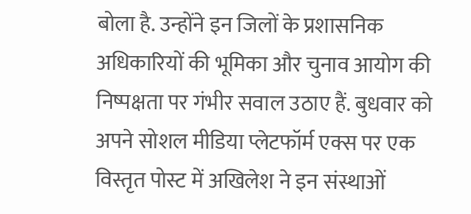बोला है. उन्होंने इन जिलों के प्रशासनिक अधिकारियों की भूमिका और चुनाव आयोग की निष्पक्षता पर गंभीर सवाल उठाए हैं. बुधवार को अपने सोशल मीडिया प्लेटफॉर्म एक्स पर एक विस्तृत पोस्ट में अखिलेश ने इन संस्थाओं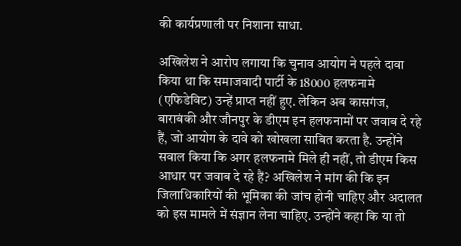की कार्यप्रणाली पर निशाना साधा.

अखिलेश ने आरोप लगाया कि चुनाव आयोग ने पहले दावा किया था कि समाजवादी पार्टी के 18000 हलफनामे (एफिडेविट) उन्हें प्राप्त नहीं हुए. लेकिन अब कासगंज, बाराबंकी और जौनपुर के डीएम इन हलफनामों पर जवाब दे रहे हैं, जो आयोग के दावे को खोखला साबित करता है. उन्होंने सवाल किया कि अगर हलफनामे मिले ही नहीं, तो डीएम किस आधार पर जवाब दे रहे हैं? अखिलेश ने मांग की कि इन जिलाधिकारियों की भूमिका की जांच होनी चाहिए और अदालत को इस मामले में संज्ञान लेना चाहिए. उन्होंने कहा कि या तो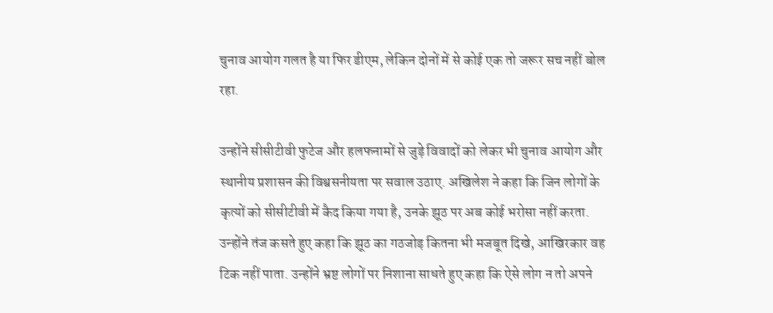चुनाव आयोग गलत है या फिर डीएम, लेकिन दोनों में से कोई एक तो जरूर सच नहीं बोल रहा.

उन्होंने सीसीटीवी फुटेज और हलफनामों से जुड़े विवादों को लेकर भी चुनाव आयोग और स्थानीय प्रशासन की विश्वसनीयता पर सवाल उठाए. अखिलेश ने कहा कि जिन लोगों के कृत्यों को सीसीटीवी में कैद किया गया है, उनके झूठ पर अब कोई भरोसा नहीं करता. उन्होंने तंज कसते हुए कहा कि झूठ का गठजोड़ कितना भी मजबूत दिखे, आखिरकार वह टिक नहीं पाता. उन्होंने भ्रष्ट लोगों पर निशाना साधते हुए कहा कि ऐसे लोग न तो अपने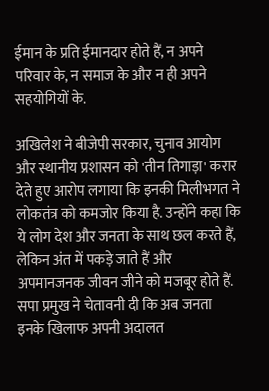ईमान के प्रति ईमानदार होते हैं, न अपने परिवार के, न समाज के और न ही अपने सहयोगियों के.

अखिलेश ने बीजेपी सरकार, चुनाव आयोग और स्थानीय प्रशासन को 'तीन तिगाड़ा' करार देते हुए आरोप लगाया कि इनकी मिलीभगत ने लोकतंत्र को कमजोर किया है. उन्होंने कहा कि ये लोग देश और जनता के साथ छल करते हैं, लेकिन अंत में पकड़े जाते हैं और अपमानजनक जीवन जीने को मजबूर होते हैं. सपा प्रमुख ने चेतावनी दी कि अब जनता इनके खिलाफ अपनी अदालत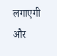लगाएगी और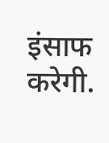इंसाफ करेगी.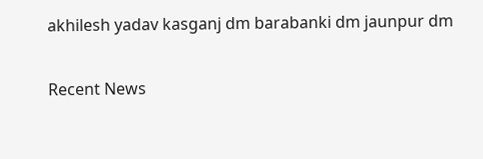akhilesh yadav kasganj dm barabanki dm jaunpur dm

Recent News